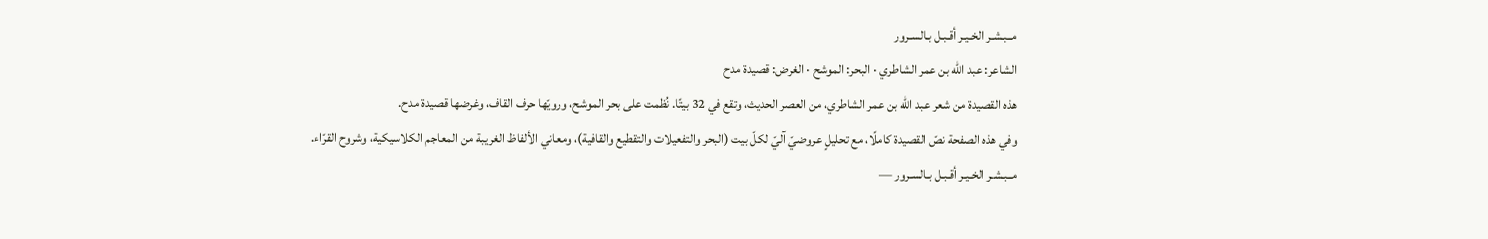مــبـشـر الخـيـر أقـبـل بـالسـرور
الشاعر: عبد الله بن عمر الشاطري · البحر: الموشح · الغرض: قصيدة مدح
هذه القصيدة من شعر عبد الله بن عمر الشاطري، من العصر الحديث، وتقع في 32 بيتًا. نُظمت على بحر الموشح، ورويّها حرف القاف، وغرضها قصيدة مدح.
وفي هذه الصفحة نصّ القصيدة كاملًا، مع تحليلٍ عروضيّ آليّ لكلّ بيت (البحر والتفعيلات والتقطيع والقافية)، ومعاني الألفاظ الغريبة من المعاجم الكلاسيكية، وشروح القرّاء.
مــبـشـر الخـيـر أقـبـل بـالسـرور —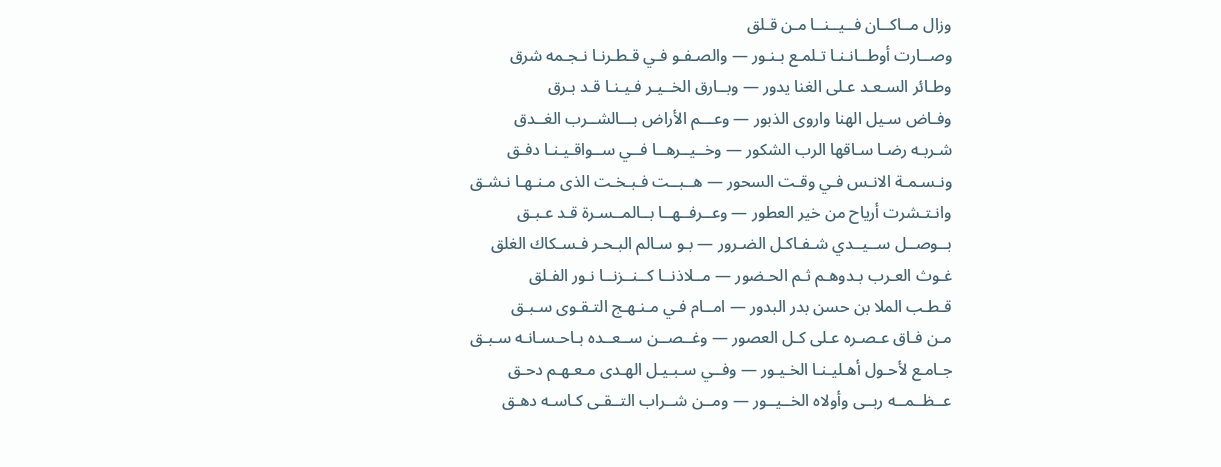وزال مــاكــان فــيــنــا مـن قـلق
وصــارت أوطــانـنـا تـلمـع بـنـور — والصـفـو فـي قـطـرنـا نـجـمه شرق
وطـائر السـعـد عـلى الغنا يدور — وبــارق الخــيـر فـيـنـا قـد بـرق
وفـاض سـيل الهنا واروى الذبور — وعـــم الأراض بـــالشــرب الغــدق
شـربـه رضـا سـاقها الرب الشكور — وخــيــرهــا فــي ســواقـيـنـا دفـق
ونـسـمـة الانـس فـي وقـت السحور — هــبــت فـبـخـت الذى مـنـهـا نـشـق
وانـتـشرت أرياح من خير العطور — وعــرفــهــا بــالمــسـرة قـد عـبـق
بــوصــل ســيــدي شـفـاكـل الضـرور — بـو سـالم البـحـر فـسـكاك الغلق
غـوث العـرب بـدوهـم ثـم الحـضور — مــلاذنــا كــنــزنــا نـور الفـلق
قـطـب الملا بن حسن بدر البدور — امــام فـي مـنـهـج التـقـوى سـبـق
مـن فـاق عـصـره عـلى كـل العصور — وغــصــن ســعــده بـاحـسـانـه سـبـق
جـامـع لأحـول أهـليـنـا الخـيـور — وفــي سـبـيـل الهـدى مـعـهـم دحـق
عــظــمــه ربــى وأولاه الخــيــور — ومــن شــراب التــقـى كـاسـه دهـق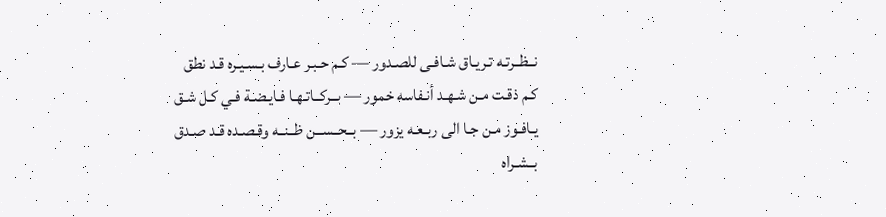نــظــرتـه تـريـاق شـافـى للصـدور — كـم حـبـر عـارف بـسـيـره قـد نطق
كـم ذقـت مـن شـهـد أنـفاسه خمور — بــركــاتـهـا فـايـضـة فـي كـل شـق
يـافـوز مـن جـا الى ربـعـه يزور — بــحــســن ظــنــه وقـصـده قـد صـدق
بــشـراه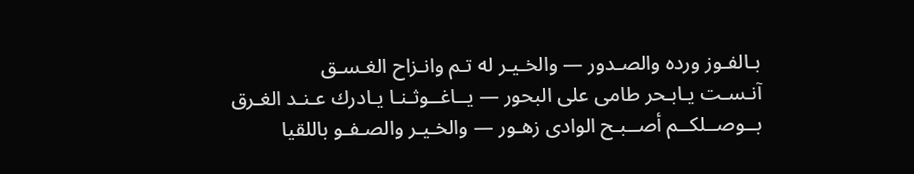بـالفـوز ورده والصـدور — والخـيـر له تـم وانـزاح الغـسـق
آنـسـت يـابـحر طامى على البحور — يــاغــوثـنـا يـادرك عـنـد الغـرق
بــوصــلكــم أصــبـح الوادى زهـور — والخـيـر والصـفـو باللقيا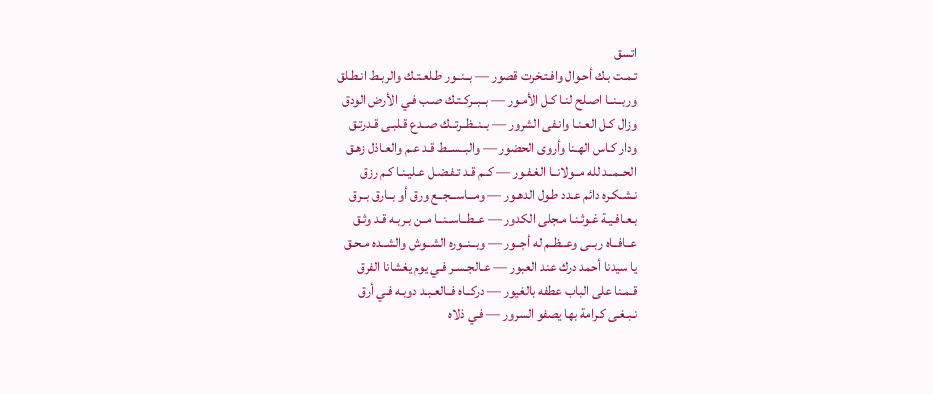اتسق
تـمـت بـك أحـوال وافـتـخرت قصور — بــنــور طـلعـتـك والربـط انـطـلق
وربــنــا اصـلح لنـا كـل الأمـور — بــبــركـتـك صـب فـي الأرض الودق
وزال كـل العـنـا وانـفى الشرور — بــنــظــرتــك صــدع قـلبـى قـدرتـق
ودار كـاس الهـنا وأروى الحضور — والبــســط قـد عـم والعـاذل زهـق
الحــمــد لله مــولانــا الغـفـور — كــم قـد تـفـضـل عـليـنـا كـم رزق
نـشـكـره دائم عـدد طـول الدهـور — ومـــاســـجــع ورق أو بــارق بــرق
بـعـافـيـة غـوثـنـا مـجلى الكدور — عــطــاســنــا مــن بـربـه قـد وثـق
عــافــاه ربــى وعــظــم له أجــور — وبــنــوره الشــوش والشــده مـحـق
يا سيدنا أحمد درك عند العبور — عـالجـسـر فـي يوم يغشانا الفرق
قـمـنا على الباب عطفه بالغيور — دركــاه فــالعـبـد دوبـه فـي أرق
نـبـغـى كـرامة بها يصفو السرور — فـي ذلاه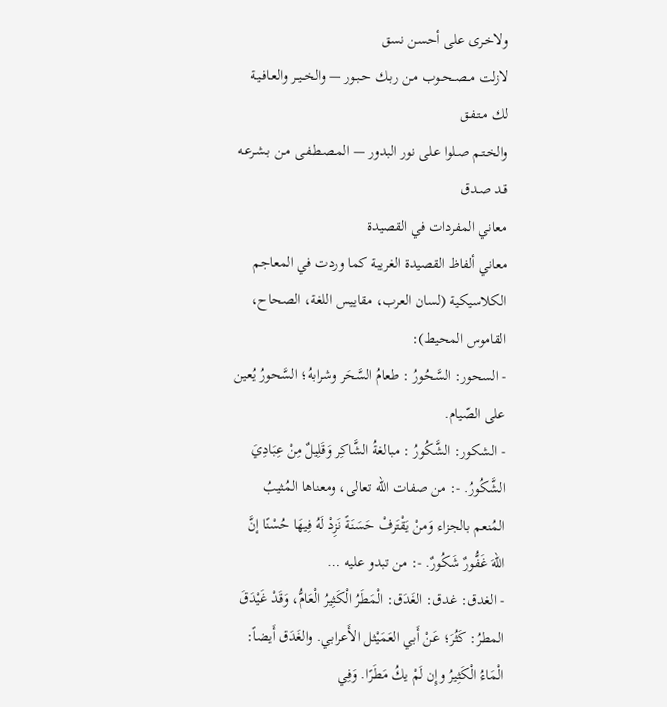ولاخـرى على أحسن نسق
لازلت مــصــحــوب مـن ربـك حـبـور — والخــيــر والعـافـيـة لك مـتـفـق
والخـتـم صـلوا عـلى نور البدور — المـصـطـفـى مـن بـشـرعـه قـد صـدق
معاني المفردات في القصيدة
معاني ألفاظ القصيدة الغريبة كما وردت في المعاجم الكلاسيكية (لسان العرب، مقاييس اللغة، الصحاح، القاموس المحيط):
- السحور: السَّحُورُ : طعامُ السَّحَر وشرابهُ؛ السَّحورُ يُعين على الصّيام.
- الشكور: الشَّكُورُ : مبالغةُ الشَّاكِر وَقَلِيلٌ مِنْ عِبَادِيَ الشَّكُورُ. -: من صفات الله تعالى، ومعناها المُثيبُ المُنعم بالجزاء وَمنْ يَقْتَرفْ حَسَنَةً نَزِدْ لَهُ فِيهَا حُسْنًا إنَّ اللهَ غَفُّورٌ شَكُورٌ. -: من تبدو عليه …
- الغدق: غدق: الغَدَق: الْمَطَرُ الْكَثِيرُ الْعَامُّ، وَقَدْ غَيْدَقَ المطرُ: كَثُرَ؛ عَنْ أَبي العَمَيْثل الأَعرابي. والغَدَق أَيضاً: الْمَاءُ الْكَثِيرُ وإِن لَمْ يكُ مَطَرًا. وَفِي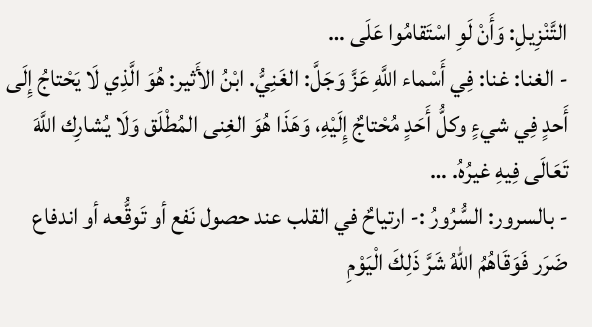التَّنْزِيلِ: وَأَنْ لَوِ اسْتَقامُوا عَلَى …
- الغنا: غنا: فِي أَسْماء اللَّهِ عَزَّ وَجَلَّ: الغَنِيُّ. ابْنُ الأَثير: هُوَ الَّذِي لَا يَحْتاجُ إِلَى أَحدٍ فِي شيءٍ وكلُّ أَحَدٍ مُحْتاجٌ إِلَيْهِ، وَهَذَا هُوَ الغِنى المُطْلَق وَلَا يُشارِك اللَّهَ تَعَالَى فِيهِ غيرُهُ. …
- بالسرور: السُّرُورُ :- ارتياحٌ في القلب عند حصول نَفع أو تَوقُّعه أو اندفاع ضَرَر فَوَقَاهُمُ اللهُ شَرَّ ذَلِكَ الْيَوْمِ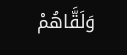وَلَقَّاهُمْ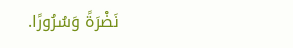نَضْرَةً وَسُرُورًا.